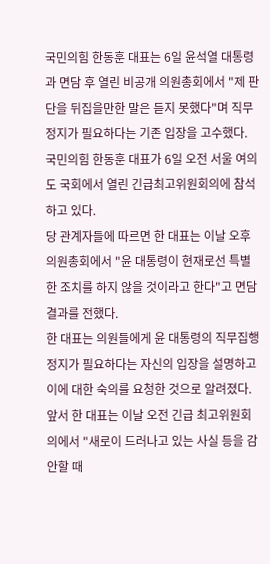국민의힘 한동훈 대표는 6일 윤석열 대통령과 면담 후 열린 비공개 의원총회에서 "제 판단을 뒤집을만한 말은 듣지 못했다"며 직무정지가 필요하다는 기존 입장을 고수했다.
국민의힘 한동훈 대표가 6일 오전 서울 여의도 국회에서 열린 긴급최고위원회의에 참석하고 있다.
당 관계자들에 따르면 한 대표는 이날 오후 의원총회에서 "윤 대통령이 현재로선 특별한 조치를 하지 않을 것이라고 한다"고 면담 결과를 전했다.
한 대표는 의원들에게 윤 대통령의 직무집행 정지가 필요하다는 자신의 입장을 설명하고 이에 대한 숙의를 요청한 것으로 알려졌다.
앞서 한 대표는 이날 오전 긴급 최고위원회의에서 "새로이 드러나고 있는 사실 등을 감안할 때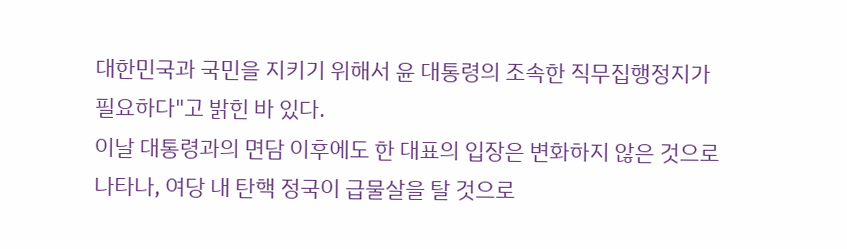대한민국과 국민을 지키기 위해서 윤 대통령의 조속한 직무집행정지가 필요하다"고 밝힌 바 있다.
이날 대통령과의 면담 이후에도 한 대표의 입장은 변화하지 않은 것으로 나타나, 여당 내 탄핵 정국이 급물살을 탈 것으로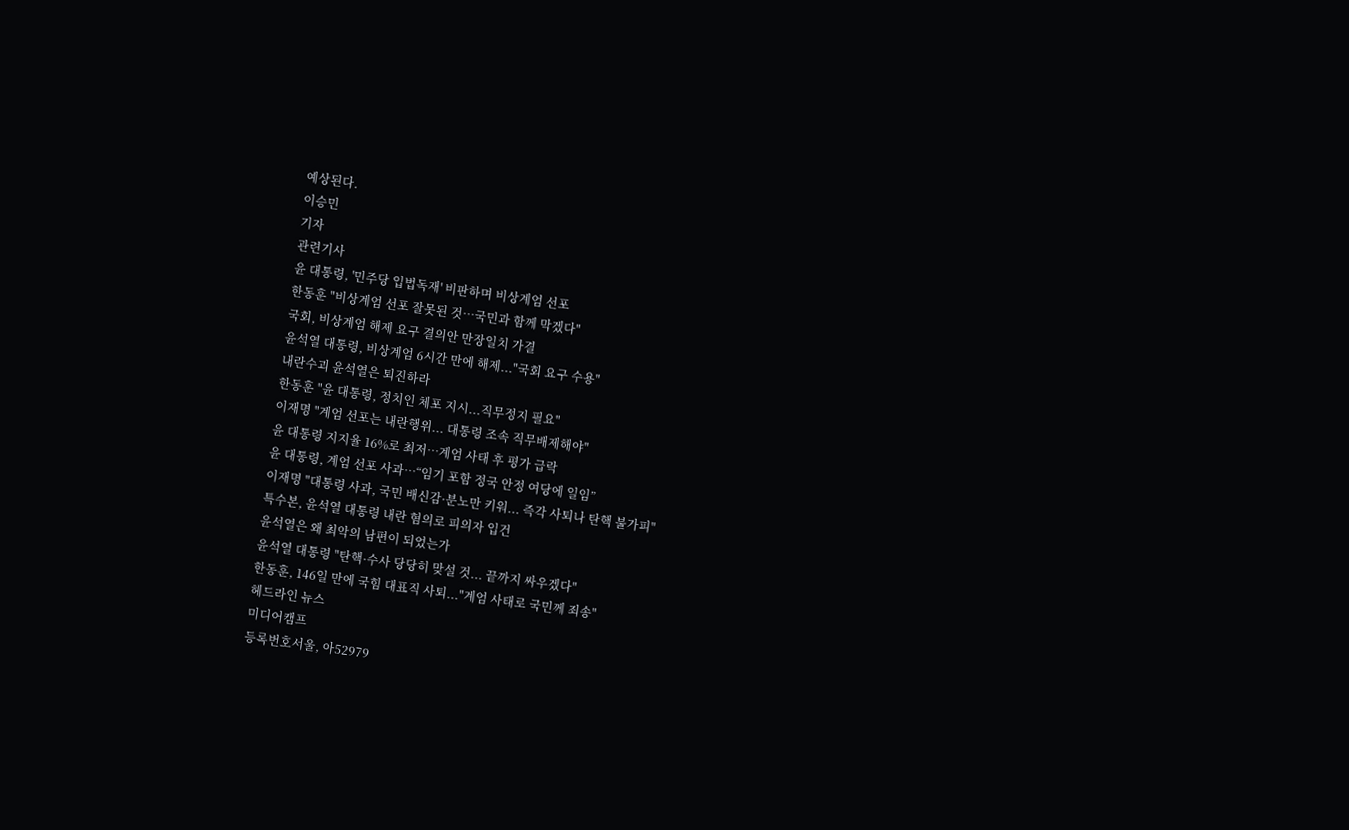예상된다.
이승민
기자
관련기사
윤 대통령, '민주당 입법독재' 비판하며 비상계엄 선포
한동훈 "비상계엄 선포 잘못된 것…국민과 함께 막겠다"
국회, 비상계엄 해제 요구 결의안 만장일치 가결
윤석열 대통령, 비상계엄 6시간 만에 해제..."국회 요구 수용"
내란수괴 윤석열은 퇴진하라
한동훈 "윤 대통령, 정치인 체포 지시...직무정지 필요"
이재명 "계엄 선포는 내란행위... 대통령 조속 직무배제해야"
윤 대통령 지지율 16%로 최저…계엄 사태 후 평가 급락
윤 대통령, 계엄 선포 사과…“임기 포함 정국 안정 여당에 일임”
이재명 "대통령 사과, 국민 배신감·분노만 키워... 즉각 사퇴나 탄핵 불가피"
특수본, 윤석열 대통령 내란 혐의로 피의자 입건
윤석열은 왜 최악의 남편이 되었는가
윤석열 대통령 "탄핵·수사 당당히 맞설 것... 끝까지 싸우겠다"
한동훈, 146일 만에 국힘 대표직 사퇴..."계엄 사태로 국민께 죄송"
헤드라인 뉴스
미디어캠프
등록번호서울, 아52979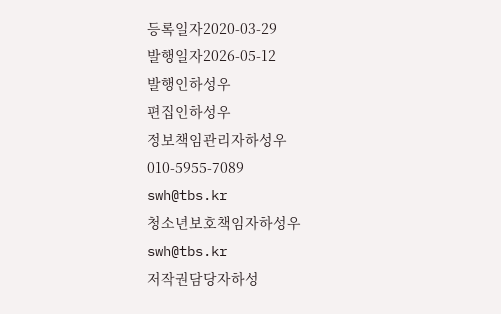등록일자2020-03-29
발행일자2026-05-12
발행인하성우
편집인하성우
정보책임관리자하성우
010-5955-7089
swh@tbs.kr
청소년보호책임자하성우
swh@tbs.kr
저작권담당자하성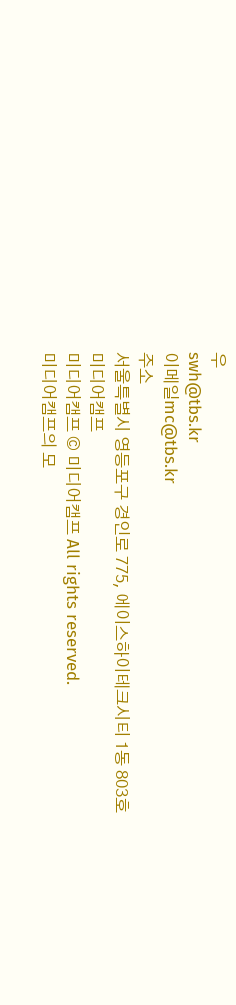우
swh@tbs.kr
이메일mc@tbs.kr
주소
서울특별시 영등포구 경인로 775, 에이스하이테크시티 1동 803호
미디어캠프
미디어캠프 © 미디어캠프 All rights reserved.
미디어캠프의 모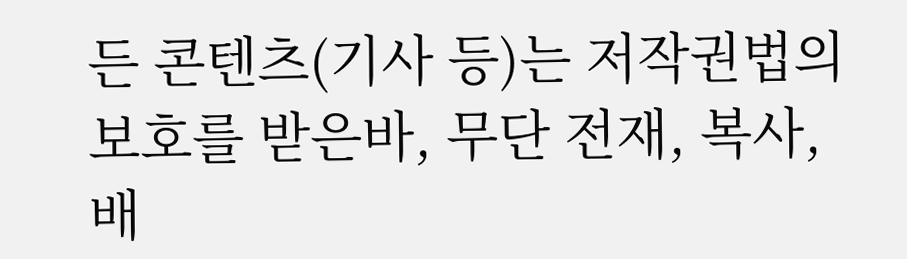든 콘텐츠(기사 등)는 저작권법의 보호를 받은바, 무단 전재, 복사, 배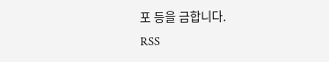포 등을 금합니다.
RSS